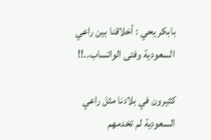بابكر يحي : أخلاقنا بين راعي السعودية وفتى الواتساب..!!

كثيرون في بلادنا مثل راعي السعودية لم تخدمهم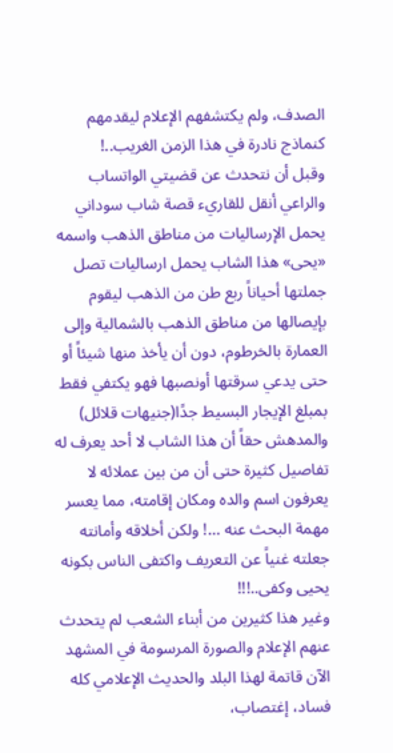الصدف، ولم يكتشفهم الإعلام ليقدمهم كنماذج نادرة في هذا الزمن الغريب..!
وقبل أن نتحدث عن قضيتي الواتساب والراعي أنقل للقاريء قصة شاب سوداني يحمل الإرساليات من مناطق الذهب واسمه «يحى» هذا الشاب يحمل ارساليات تصل جملتها أحياناً ربع طن من الذهب ليقوم بإيصالها من مناطق الذهب بالشمالية وإلى العمارة بالخرطوم، دون أن يأخذ منها شيئاً أو حتى يدعي سرقتها أونصبها فهو يكتفي فقط بمبلغ الإيجار البسيط جدًا(جنيهات قلائل) والمدهش حقاً أن هذا الشاب لا أحد يعرف له تفاصيل كثيرة حتى أن من بين عملائه لا يعرفون اسم والده ومكان إقامته، مما يعسر مهمة البحث عنه …! ولكن أخلاقه وأمانته جعلته غنياً عن التعريف واكتفى الناس بكونه يحيى وكفى..!!!
وغير هذا كثيرين من أبناء الشعب لم يتحدث عنهم الإعلام والصورة المرسومة في المشهد الآن قاتمة لهذا البلد والحديث الإعلامي كله فساد، إغتصاب،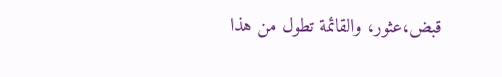قبض،عثور، والقائمة تطول من هذا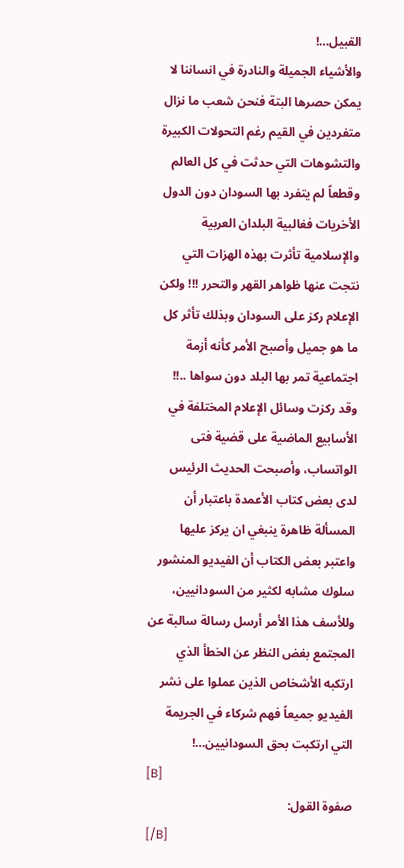القبيل…!
والأشياء الجميلة والنادرة في انساننا لا يمكن حصرها البتة فنحن شعب ما نزال متفردين في القيم رغم التحولات الكبيرة والتشوهات التي حدثت في كل العالم وقطعاً لم يتفرد بها السودان دون الدول الأخريات فغالبية البلدان العربية والإسلامية تأثرت بهذه الهزات التي نتجت عنها ظواهر القهر والتحرر !!! ولكن الإعلام ركز على السودان وبذلك تأثر كل ما هو جميل وأصبح الأمر كأنه أزمة اجتماعية تمر بها البلد دون سواها ..!!
وقد ركزت وسائل الإعلام المختلفة في الأسابيع الماضية على قضية فتى الواتساب، وأصبحت الحديث الرئيس لدى بعض كتاب الأعمدة باعتبار أن المسألة ظاهرة ينبغي ان يركز عليها واعتبر بعض الكتاب أن الفيديو المنشور سلوك مشابه لكثير من السودانيين، وللأسف هذا الأمر أرسل رسالة سالبة عن المجتمع بغض النظر عن الخطأ الذي ارتكبه الأشخاص الذين عملوا على نشر الفيديو جميعاً فهم شركاء في الجريمة التي ارتكبت بحق السودانيين…!
[B]
صفوة القول:
[/B]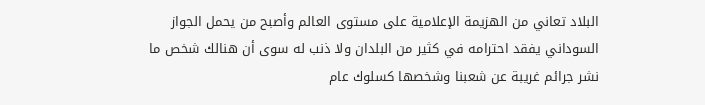البلاد تعاني من الهزيمة الإعلامية على مستوى العالم وأصبح من يحمل الجواز السوداني يفقد احترامه في كثير من البلدان ولا ذنب له سوى أن هنالك شخص ما نشر جرائم غريبة عن شعبنا وشخصها كسلوك عام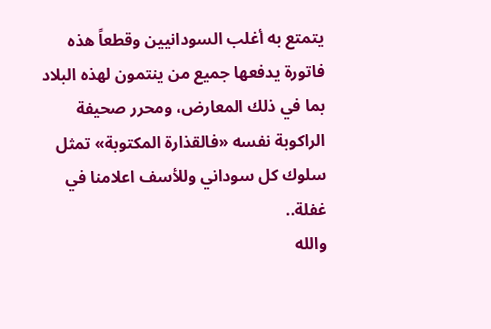يتمتع به أغلب السودانيين وقطعاً هذه فاتورة يدفعها جميع من ينتمون لهذه البلاد بما في ذلك المعارض، ومحرر صحيفة الراكوبة نفسه «فالقذارة المكتوبة» تمثل سلوك كل سوداني وللأسف اعلامنا في غفلة..
والله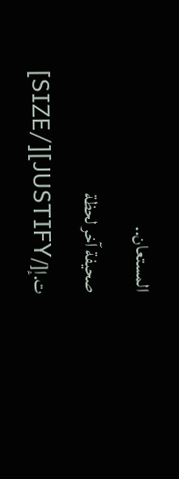المستعان..
صحيفة آخر لحظة
ت.إ[/JUSTIFY][/SIZE]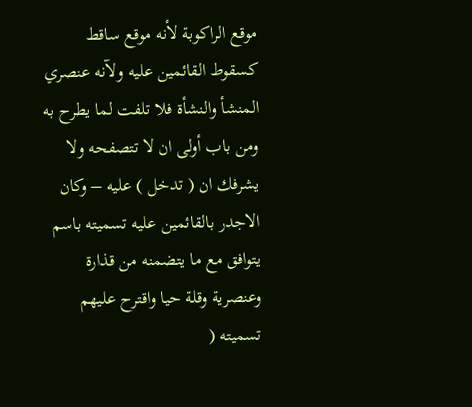موقع الراكوبة لأنه موقع ساقط كسقوط القائمين عليه ولآنه عنصري المنشأ والنشأة فلا تلفت لما يطرح به ومن باب أولى ان لا تتصفحه ولا يشرفك ان ( تدخل ) عليه – وكان الاجدر بالقائمين عليه تسميته باسم يتوافق مع ما يتضمنه من قذارة وعنصرية وقلة حيا واقترح عليهم تسميته (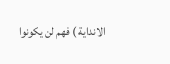الانداية ) فهم لن يكونوا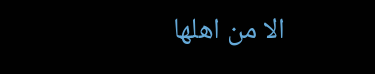الا من اهلها